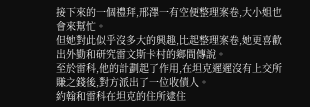接下來的一個禮拜,邢澤一有空便整理案卷,大小姐也會來幫忙。
但她對此似乎沒多大的興趣,比起整理案卷,她更喜歡出外勤和研究雷文斯卡村的鄉間傳說。
至於雷科,他的計劃起了作用,在坦克遲遲沒有上交所賺之錢後,對方派出了一位收債人。
約翰和雷科在坦克的住所逮住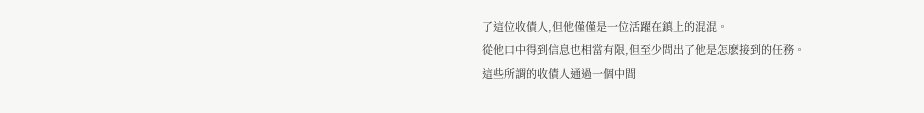了這位收債人,但他僅僅是一位活躍在鎮上的混混。
從他口中得到信息也相當有限,但至少問出了他是怎麽接到的任務。
這些所謂的收債人通過一個中間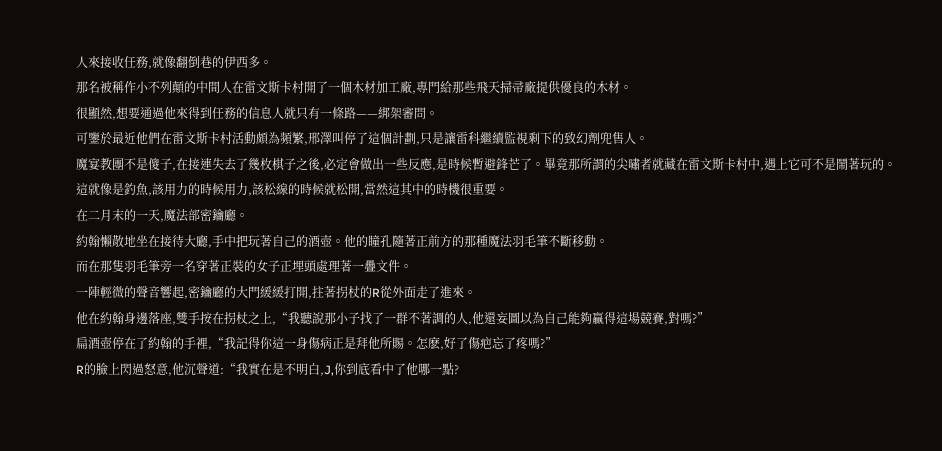人來接收任務,就像翻倒巷的伊西多。
那名被稱作小不列顛的中間人在雷文斯卡村開了一個木材加工廠,專門給那些飛天掃帚廠提供優良的木材。
很顯然,想要通過他來得到任務的信息人就只有一條路——綁架審問。
可鑒於最近他們在雷文斯卡村活動頗為頻繁,邢澤叫停了這個計劃,只是讓雷科繼續監視剩下的致幻劑兜售人。
魔宴教團不是傻子,在接連失去了幾枚棋子之後,必定會做出一些反應,是時候暫避鋒芒了。畢竟那所謂的尖嘯者就藏在雷文斯卡村中,遇上它可不是鬧著玩的。
這就像是釣魚,該用力的時候用力,該松線的時候就松開,當然這其中的時機很重要。
在二月末的一天,魔法部密鑰廳。
約翰懶散地坐在接待大廳,手中把玩著自己的酒壺。他的瞳孔隨著正前方的那種魔法羽毛筆不斷移動。
而在那隻羽毛筆旁一名穿著正裝的女子正埋頭處理著一疊文件。
一陣輕微的聲音響起,密鑰廳的大門緩緩打開,拄著拐杖的R從外面走了進來。
他在約翰身邊落座,雙手按在拐杖之上,“我聽說那小子找了一群不著調的人,他還妄圖以為自己能夠贏得這場競賽,對嗎?”
扁酒壺停在了約翰的手裡,“我記得你這一身傷病正是拜他所賜。怎麽,好了傷疤忘了疼嗎?”
R的臉上閃過怒意,他沉聲道:“我實在是不明白,J,你到底看中了他哪一點?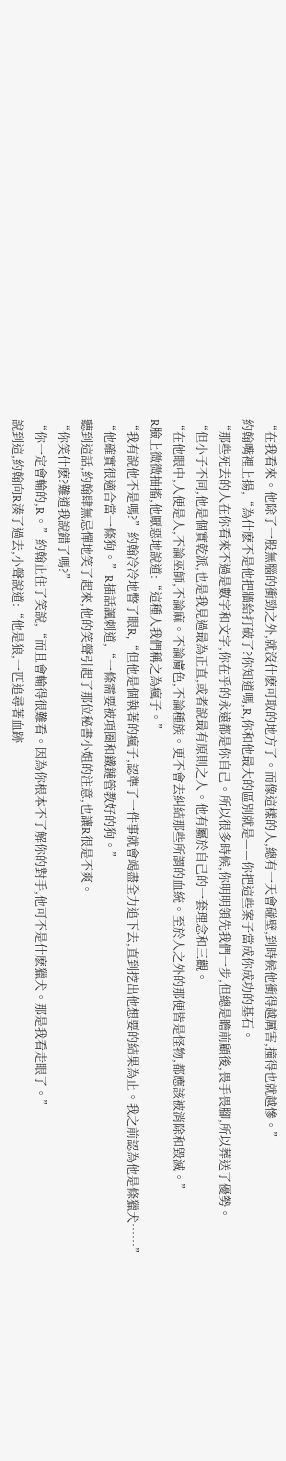“在我看來。他除了一股無腦的衝勁之外,就沒什麽可取的地方了。而像這樣的人,總有一天會碰壁,到時候他衝得越厲害,撞得也就越慘。”
約翰嘴裡上揚,“為什麽不是他把牆給打破了?你知道嗎,R,你和他最大的區別就是——你把這些案子當成你成功的基石。
“那些死去的人在你看來不過是數字和文字,你在乎的永遠都是你自己。所以很多時候,你明明領先我們一步,但總是瞻前顧後,畏手畏腳,所以葬送了優勢。
“但小子不同,他是個實乾派,也是我見過最為正直,或者說最有原則之人。他有屬於自己的一套理念和三觀。
“在他眼中,人便是人,不論巫師,不論麻。不論膚色,不論種族。更不會去糾結那些所謂的血統。至於人之外的那便皆是怪物,都應該被消除和毀滅。”
R臉上微微抽搐,他厭惡地說道:“這種人我們稱之為瘋子。”
“我有說他不是嗎?”約翰冷冷地瞥了眼R,“但他是個執著的瘋子,認準了一件事就會竭盡全力追下去,直到挖出他想要的結果為止。我之前認為他是條獵犬……”
“他確實很適合當一條狗。”R插話諷刺道,“一條需要被項圈和鐵鏈管教好的狗。”
聽到這話,約翰肆無忌憚地笑了起來,他的笑聲引起了那位秘書小姐的注意,也讓R很是不爽。
“你笑什麽?難道我說錯了嗎?”
“你一定會輸的,R。”約翰止住了笑說,“而且會輸得很難看。因為你根本不了解你的對手,他可不是什麽獵犬。那是我看走眼了。”
說到這,約翰向R湊了過去,小聲說道:“他是狼,一匹追尋著血跡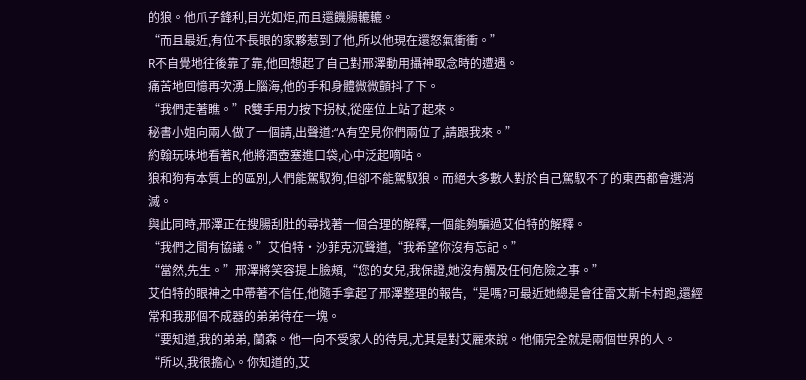的狼。他爪子鋒利,目光如炬,而且還饑腸轆轆。
“而且最近,有位不長眼的家夥惹到了他,所以他現在還怒氣衝衝。”
R不自覺地往後靠了靠,他回想起了自己對邢澤動用攝神取念時的遭遇。
痛苦地回憶再次湧上腦海,他的手和身體微微顫抖了下。
“我們走著瞧。”R雙手用力按下拐杖,從座位上站了起來。
秘書小姐向兩人做了一個請,出聲道:“A有空見你們兩位了,請跟我來。”
約翰玩味地看著R,他將酒壺塞進口袋,心中泛起嘀咕。
狼和狗有本質上的區別,人們能駕馭狗,但卻不能駕馭狼。而絕大多數人對於自己駕馭不了的東西都會選消滅。
與此同時,邢澤正在搜腸刮肚的尋找著一個合理的解釋,一個能夠騙過艾伯特的解釋。
“我們之間有協議。”艾伯特·沙菲克沉聲道,“我希望你沒有忘記。”
“當然,先生。”邢澤將笑容提上臉頰,“您的女兒,我保證,她沒有觸及任何危險之事。”
艾伯特的眼神之中帶著不信任,他隨手拿起了邢澤整理的報告,“是嗎?可最近她總是會往雷文斯卡村跑,還經常和我那個不成器的弟弟待在一塊。
“要知道,我的弟弟, 蘭森。他一向不受家人的待見,尤其是對艾麗來說。他倆完全就是兩個世界的人。
“所以,我很擔心。你知道的,艾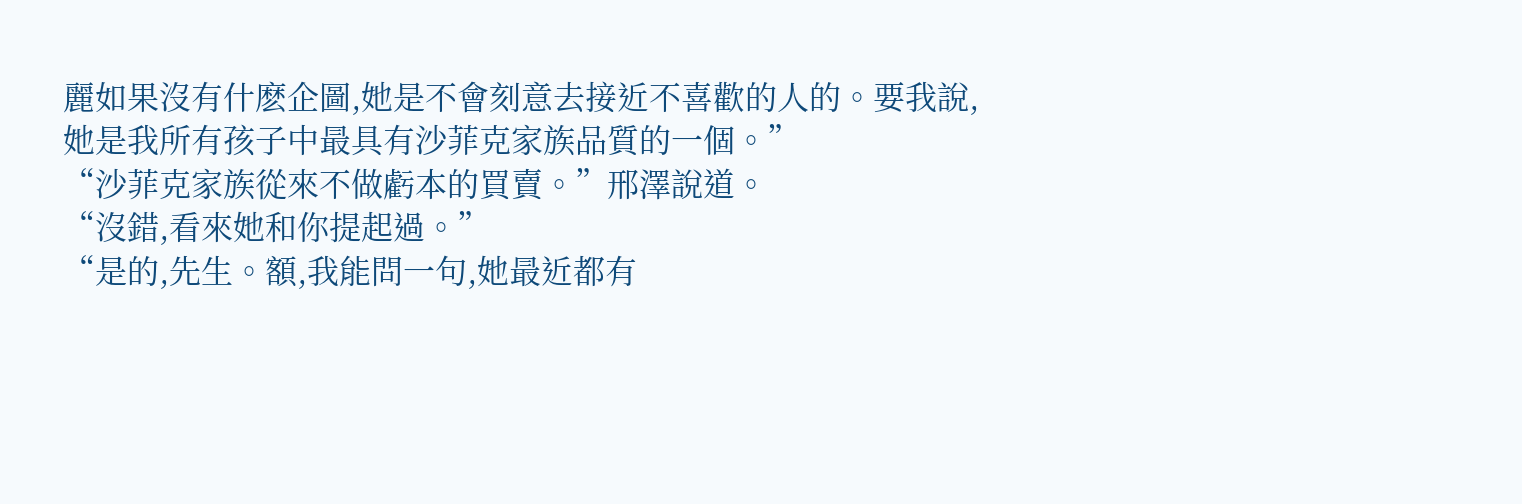麗如果沒有什麽企圖,她是不會刻意去接近不喜歡的人的。要我說,她是我所有孩子中最具有沙菲克家族品質的一個。”
“沙菲克家族從來不做虧本的買賣。”邢澤說道。
“沒錯,看來她和你提起過。”
“是的,先生。額,我能問一句,她最近都有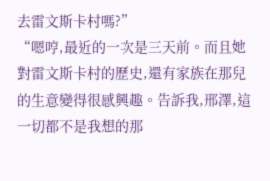去雷文斯卡村嗎?”
“嗯哼,最近的一次是三天前。而且她對雷文斯卡村的歷史,還有家族在那兒的生意變得很感興趣。告訴我,邢澤,這一切都不是我想的那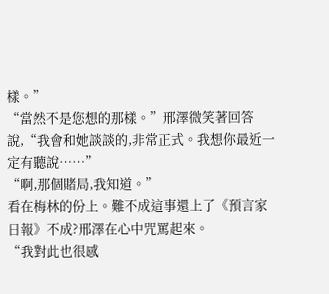樣。”
“當然不是您想的那樣。”邢澤微笑著回答說,“我會和她談談的,非常正式。我想你最近一定有聽說……”
“啊,那個賭局,我知道。”
看在梅林的份上。難不成這事還上了《預言家日報》不成?邢澤在心中咒罵起來。
“我對此也很感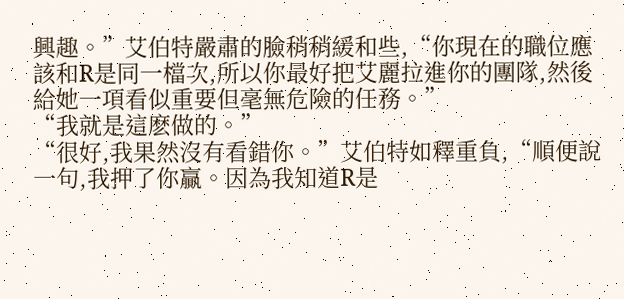興趣。”艾伯特嚴肅的臉稍稍緩和些,“你現在的職位應該和R是同一檔次,所以你最好把艾麗拉進你的團隊,然後給她一項看似重要但毫無危險的任務。”
“我就是這麽做的。”
“很好,我果然沒有看錯你。”艾伯特如釋重負,“順便說一句,我押了你贏。因為我知道R是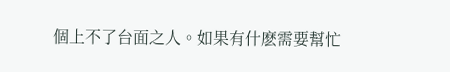個上不了台面之人。如果有什麽需要幫忙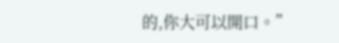的,你大可以開口。”